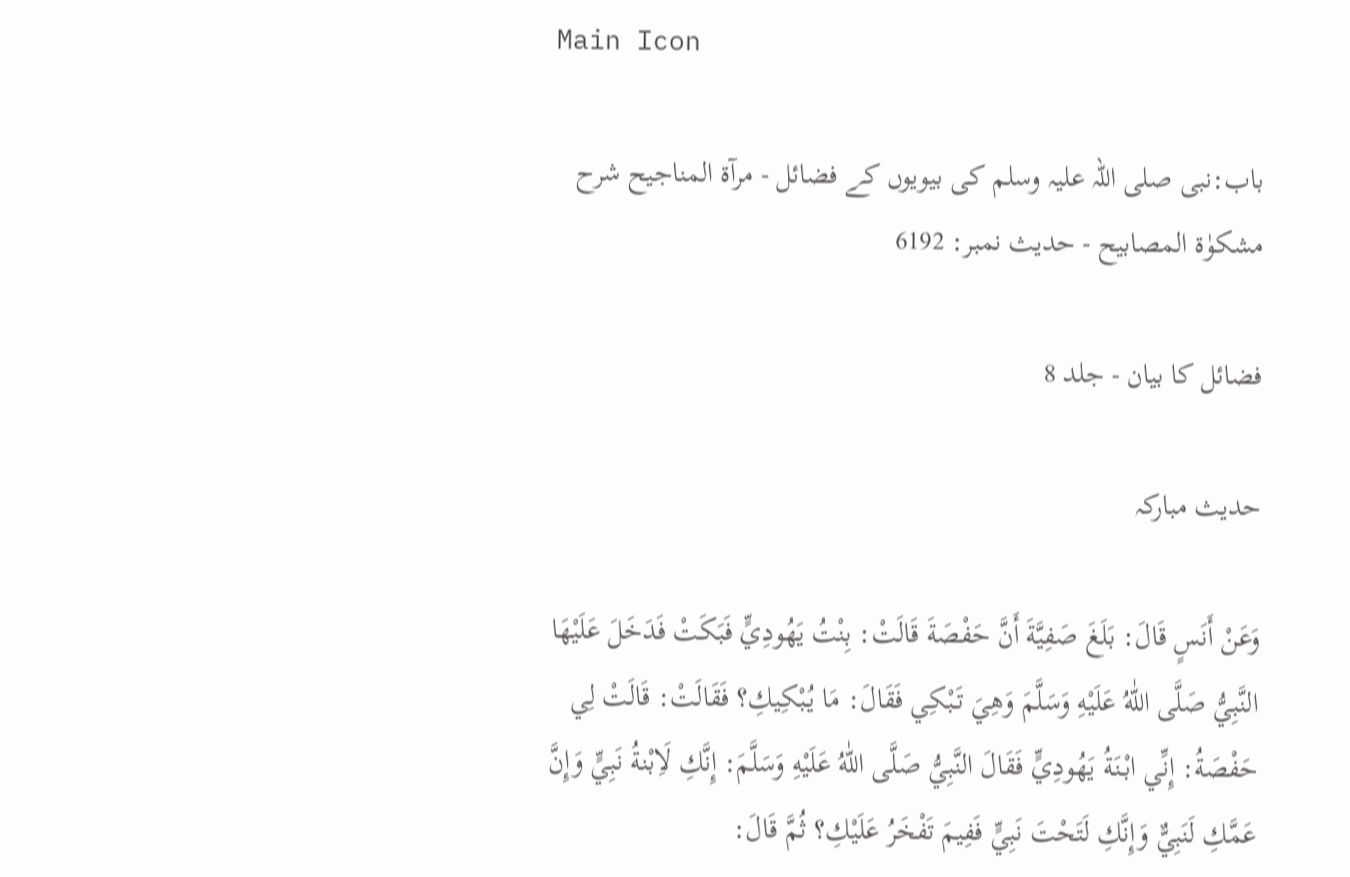Main Icon

باب:نبی صلی اللہ علیہ وسلم کی بیویوں کے فضائل - مرآۃ المناجیح شرح مشکوٰۃ المصابیح - حدیث نمبر: 6192

فضائل کا بیان - جلد 8

حدیث مبارکہ

وَعَنْ أَنَسٍ قَالَ: بَلَغَ صَفِيَّةَ أَنَّ حَفْصَةَ قَالَتْ: بِنْتُ يَهُودِيٍّ فَبَكَتْ فَدَخَلَ عَلَيْهَا النَّبِيُّ صَلَّى اللّٰهُ عَلَيْهِ وَسَلَّمَ وَهِيَ تَبْكِي فَقَالَ: مَا يُبْكِيكِ؟ فَقَالَتْ: قَالَتْ لِي حَفْصَةُ: إِنِّي ابْنَةُ يَهُودِيٍّ فَقَالَ النَّبِيُّ صَلَّى اللّٰهُ عَلَيْهِ وَسَلَّمَ: إِنَّكِ لَاِبْنةُ نَبِيٍّ وَإِنَّ عَمَّكِ لَنَبِيٌّ وَإِنَّكِ لَتَحْتَ نَبِيٍّ فَفِيمَ تَفْخَرُ عَلَيْكِ؟ ثُمَّ قَالَ: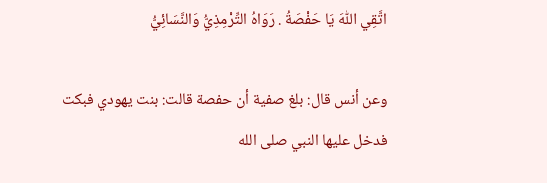اتَّقِي اللّٰهَ يَا حَفْصَةُ . رَوَاهُ التِّرْمِذِيُّ وَالنَّسَائِيُّ

وعن أنس قال: بلغ صفية أن حفصة قالت: بنت يهودي فبكت فدخل عليها النبي صلى الله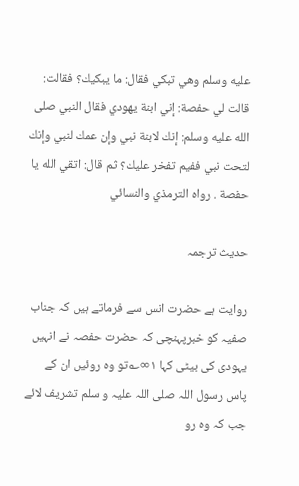عليه وسلم وهي تبكي فقال: ما يبكيك؟ فقالت: قالت لي حفصة: إني ابنة يهودي فقال النبي صلى الله عليه وسلم: إنك لابنة نبي وإن عمك لنبي وإنك لتحت نبي ففيم تفخر عليك؟ ثم قال: اتقي الله يا حفصة . رواه الترمذي والنسائي

حدیث ترجمہ

روایت ہے حضرت انس سے فرماتے ہیں کہ جناب صفیہ کو خبرپہنچی کہ حضرت حفصہ نے انہیں یہودی کی بیٹی کہا ۱∞؎تو وہ روئیں ان کے پاس رسول اللہ صلی اللہ علیہ و سلم تشریف لائے جب کہ وہ رو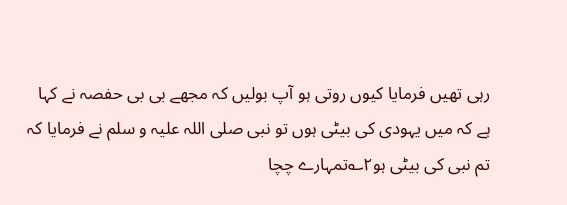رہی تھیں فرمایا کیوں روتی ہو آپ بولیں کہ مجھے بی بی حفصہ نے کہا ہے کہ میں یہودی کی بیٹی ہوں تو نبی صلی اللہ علیہ و سلم نے فرمایا کہ تم نبی کی بیٹی ہو۲؎تمہارے چچا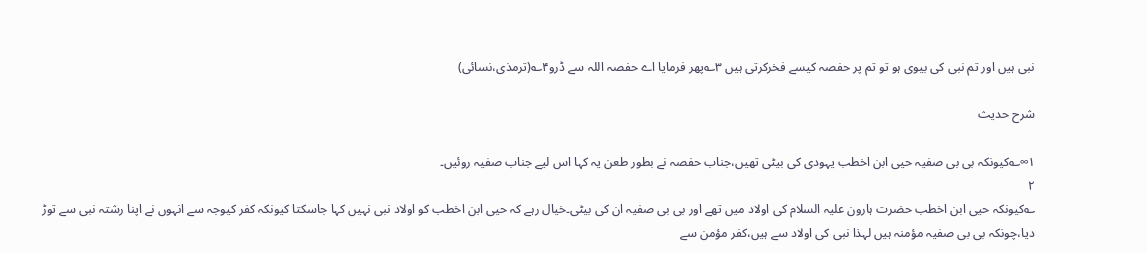نبی ہیں اور تم نبی کی بیوی ہو تو تم پر حفصہ کیسے فخرکرتی ہیں ۳؎پھر فرمایا اے حفصہ اللہ سے ڈرو۴؎(ترمذی،نسائی)

شرح حدیث

۱∞؎کیونکہ بی بی صفیہ حیی ابن اخطب یہودی کی بیٹی تھیں،جناب حفصہ نے بطور طعن یہ کہا اس لیے جناب صفیہ روئیں۔
۲
؎کیونکہ حیی ابن اخطب حضرت ہارون علیہ السلام کی اولاد میں تھے اور بی بی صفیہ ان کی بیٹی۔خیال رہے کہ حیی ابن اخطب کو اولاد نبی نہیں کہا جاسکتا کیونکہ کفر کیوجہ سے انہوں نے اپنا رشتہ نبی سے توڑ دیا،چونکہ بی بی صفیہ مؤمنہ ہیں لہذا نبی کی اولاد سے ہیں،کفر مؤمن سے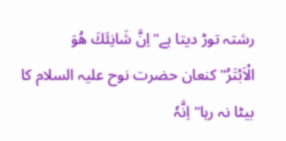رشتہ توڑ دیتا ہے"اِنَّ شَانِئَكَ هُوَ الْاَبْتَرُ"کنعان حضرت نوح علیہ السلام کا بیٹا نہ رہا"اِنَّہٗ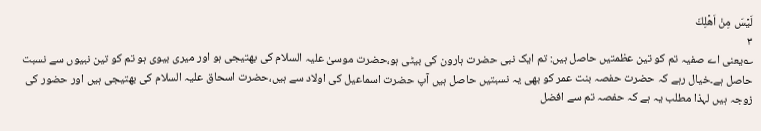لَیۡسَ مِنْ اَهۡلِكَ
۳
؎یعنی اے صفیہ تم کو تین عظمتیں حاصل ہیں: تم ایک نبی حضرت ہارون کی بیٹی ہو،حضرت موسیٰ علیہ السلام کی بھتیجی ہو اور میری بیوی ہو تم کو تین نبیوں سے نسبت حاصل ہے۔خیال رہے کہ حضرت حفصہ بنت عمر کو بھی یہ نسبتیں حاصل ہیں آپ حضرت اسماعیل کی اولاد سے ہیں،حضرت اسحاق علیہ السلام کی بھتیجی ہیں اور حضور کی زوجہ ہیں لہذا مطلب یہ ہے کہ حفصہ تم سے افضل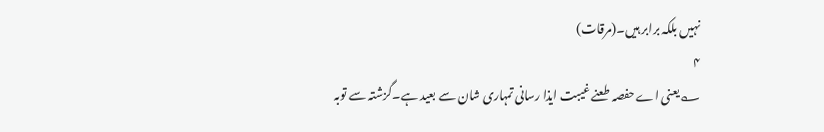نہیں بلکہ برابر ہیں۔(مرقات)
۴
؎یعنی اے حفصہ طعنے غیبت ایذا رسانی تمہاری شان سے بعید ہے۔گزشتہ سے توبہ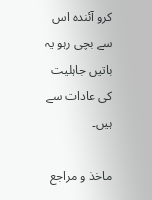کرو آئندہ اس سے بچی رہو یہ باتیں جاہلیت کی عادات سے ہیں۔

ماخذ و مراجع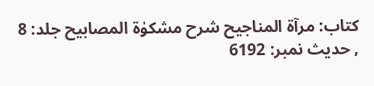کتاب: مرآۃ المناجیح شرح مشکوٰۃ المصابیح جلد: 8 , حدیث نمبر: 6192